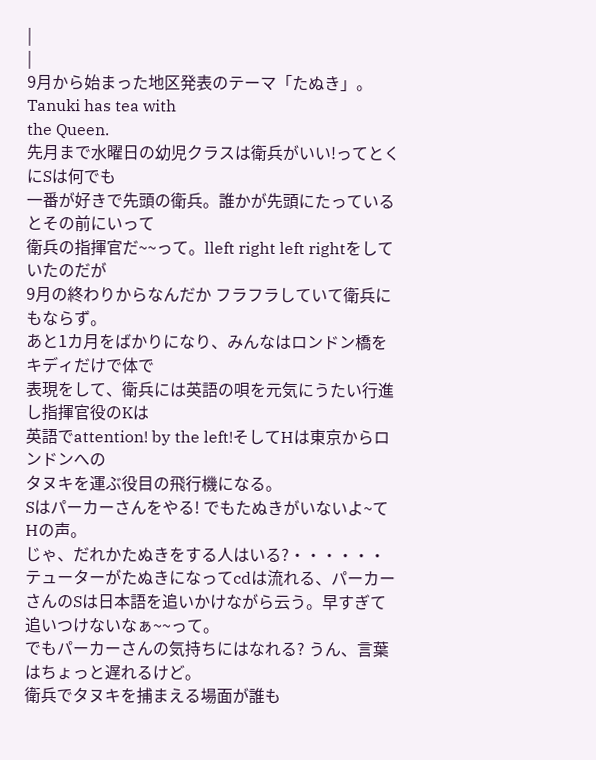|
|
9月から始まった地区発表のテーマ「たぬき」。Tanuki has tea with
the Queen.
先月まで水曜日の幼児クラスは衛兵がいい!ってとくにSは何でも
一番が好きで先頭の衛兵。誰かが先頭にたっているとその前にいって
衛兵の指揮官だ~~って。lleft right left rightをしていたのだが
9月の終わりからなんだか フラフラしていて衛兵にもならず。
あと1カ月をばかりになり、みんなはロンドン橋をキディだけで体で
表現をして、衛兵には英語の唄を元気にうたい行進し指揮官役のKは
英語でattention! by the left!そしてHは東京からロンドンへの
タヌキを運ぶ役目の飛行機になる。
Sはパーカーさんをやる! でもたぬきがいないよ~てHの声。
じゃ、だれかたぬきをする人はいる?・・・・・・
テューターがたぬきになってcdは流れる、パーカーさんのSは日本語を追いかけながら云う。早すぎて追いつけないなぁ~~って。
でもパーカーさんの気持ちにはなれる? うん、言葉はちょっと遅れるけど。
衛兵でタヌキを捕まえる場面が誰も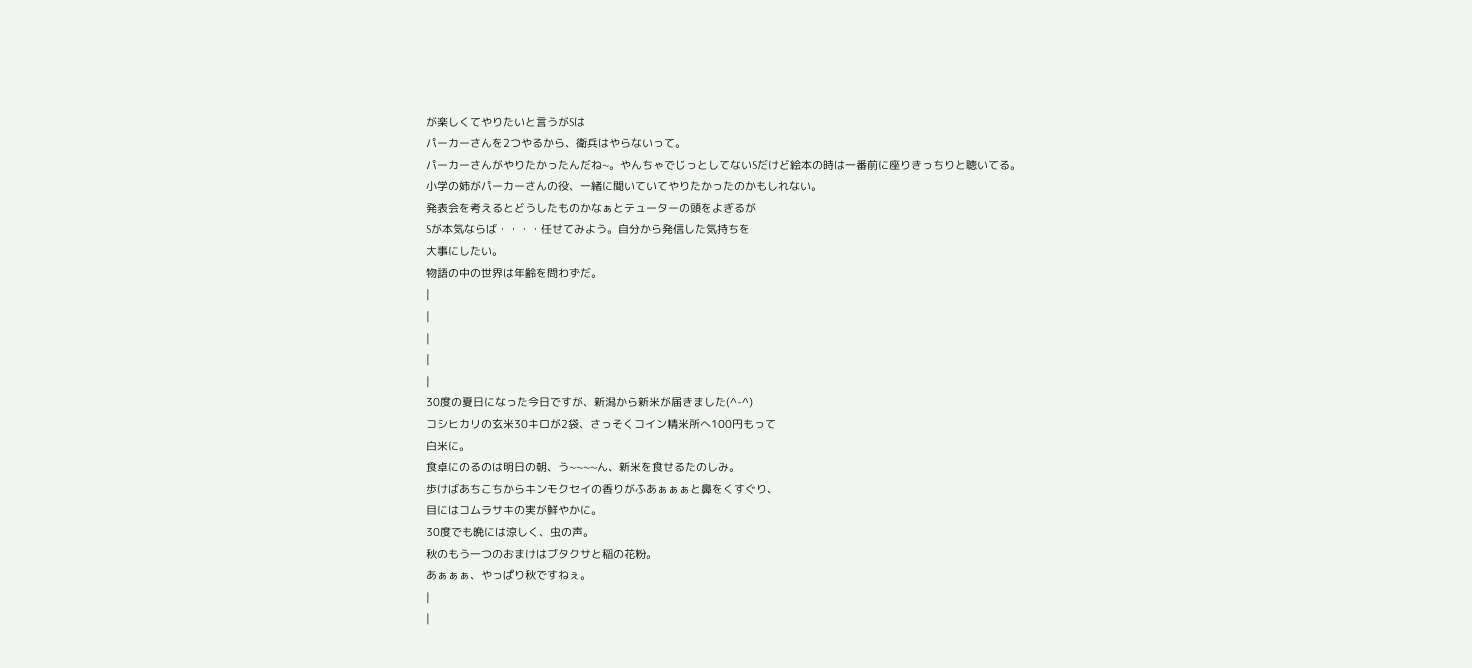が楽しくてやりたいと言うがSは
パーカーさんを2つやるから、衛兵はやらないって。
パーカーさんがやりたかったんだね~。やんちゃでじっとしてないSだけど絵本の時は一番前に座りきっちりと聴いてる。
小学の姉がパーカーさんの役、一緒に聞いていてやりたかったのかもしれない。
発表会を考えるとどうしたものかなぁとテューターの頭をよぎるが
Sが本気ならば・・・・任せてみよう。自分から発信した気持ちを
大事にしたい。
物語の中の世界は年齢を問わずだ。
|
|
|
|
|
30度の夏日になった今日ですが、新潟から新米が届きました(^-^)
コシヒカリの玄米30キロが2袋、さっそくコイン精米所へ100円もって
白米に。
食卓にのるのは明日の朝、う~~~~ん、新米を食せるたのしみ。
歩けばあちこちからキンモクセイの香りがふあぁぁぁと鼻をくすぐり、
目にはコムラサキの実が鮮やかに。
30度でも晩には涼しく、虫の声。
秋のもう一つのおまけはブタクサと稲の花粉。
あぁぁぁ、やっぱり秋ですねぇ。
|
|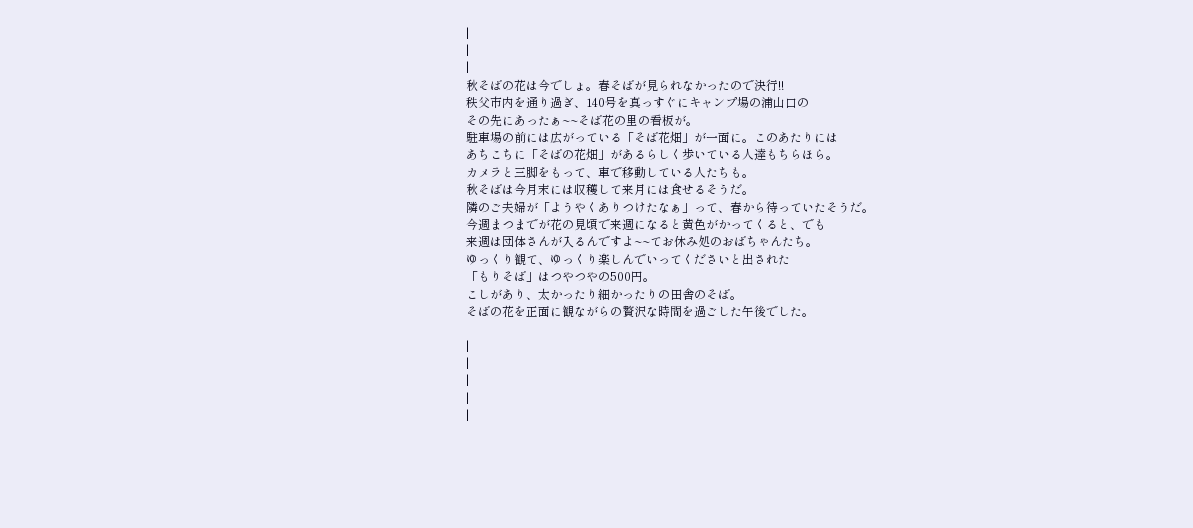|
|
|
秋そばの花は今でしょ。春そばが見られなかったので決行!!
秩父市内を通り過ぎ、140号を真っすぐにキャンプ場の浦山口の
その先にあったぁ~~そば花の里の看板が。
駐車場の前には広がっている「そば花畑」が一面に。このあたりには
あちこちに「そばの花畑」があるらしく歩いている人達もちらほら。
カメラと三脚をもって、車で移動している人たちも。
秋そばは今月末には収穫して来月には食せるそうだ。
隣のご夫婦が「ようやくありつけたなぁ」って、春から待っていたそうだ。
今週まつまでが花の見頃で来週になると黄色がかってくると、でも
来週は団体さんが入るんですよ~~てお休み処のおばちゃんたち。
ゆっくり観て、ゆっくり楽しんでいってくださいと出された
「もりそば」はつやつやの500円。
こしがあり、太かったり細かったりの田舎のそば。
そばの花を正面に観ながらの贅沢な時間を過ごした午後でした。

|
|
|
|
|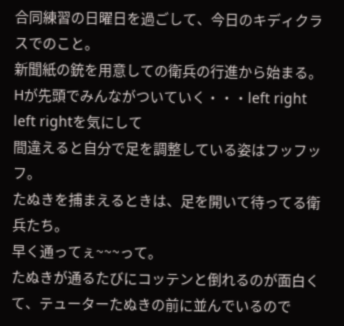合同練習の日曜日を過ごして、今日のキディクラスでのこと。
新聞紙の銃を用意しての衛兵の行進から始まる。
Hが先頭でみんながついていく・・・left right left rightを気にして
間違えると自分で足を調整している姿はフッフッフ。
たぬきを捕まえるときは、足を開いて待ってる衛兵たち。
早く通ってぇ~~~って。
たぬきが通るたびにコッテンと倒れるのが面白くて、テューターたぬきの前に並んでいるので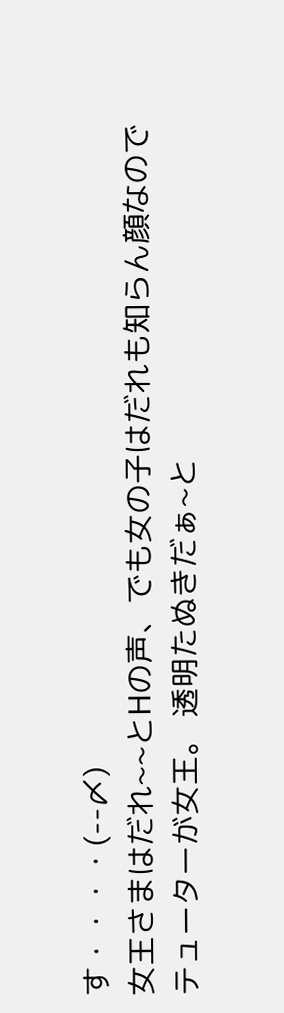す・・・・(--〆)
女王さまはだれ~~とHの声、でも女の子はだれも知らん顔なので
テューターが女王。 透明たぬきだぁ~と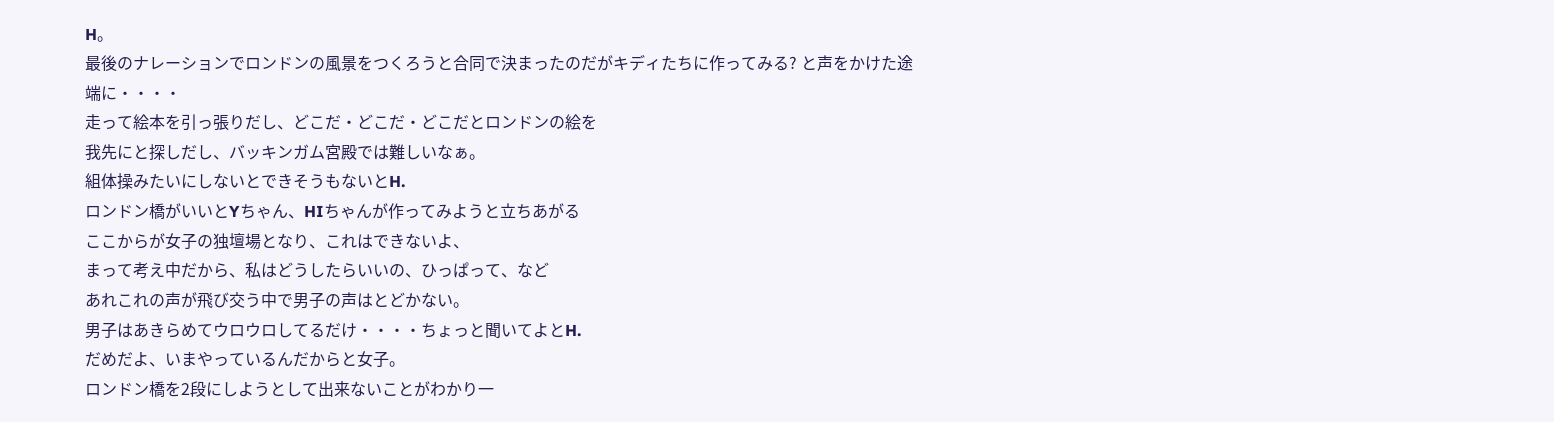H。
最後のナレーションでロンドンの風景をつくろうと合同で決まったのだがキディたちに作ってみる? と声をかけた途端に・・・・
走って絵本を引っ張りだし、どこだ・どこだ・どこだとロンドンの絵を
我先にと探しだし、バッキンガム宮殿では難しいなぁ。
組体操みたいにしないとできそうもないとH.
ロンドン橋がいいとYちゃん、HIちゃんが作ってみようと立ちあがる
ここからが女子の独壇場となり、これはできないよ、
まって考え中だから、私はどうしたらいいの、ひっぱって、など
あれこれの声が飛び交う中で男子の声はとどかない。
男子はあきらめてウロウロしてるだけ・・・・ちょっと聞いてよとH.
だめだよ、いまやっているんだからと女子。
ロンドン橋を2段にしようとして出来ないことがわかり一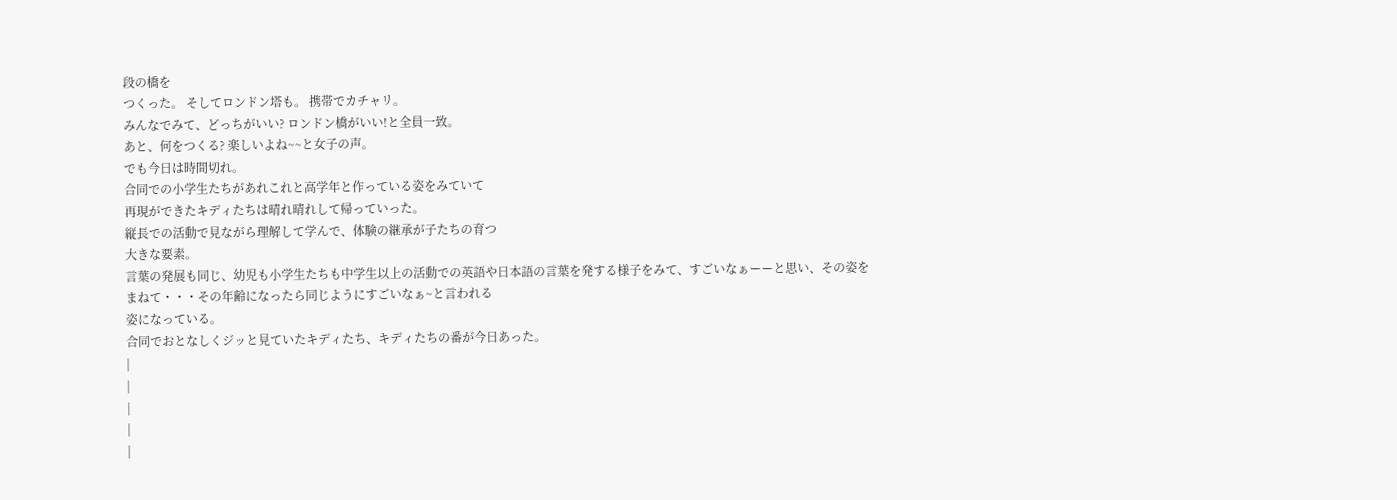段の橋を
つくった。 そしてロンドン塔も。 携帯でカチャリ。
みんなでみて、どっちがいい? ロンドン橋がいい!と全員一致。
あと、何をつくる? 楽しいよね~~と女子の声。
でも今日は時間切れ。
合同での小学生たちがあれこれと高学年と作っている姿をみていて
再現ができたキディたちは晴れ晴れして帰っていった。
縦長での活動で見ながら理解して学んで、体験の継承が子たちの育つ
大きな要素。
言葉の発展も同じ、幼児も小学生たちも中学生以上の活動での英語や日本語の言葉を発する様子をみて、すごいなぁーーと思い、その姿を
まねて・・・その年齢になったら同じようにすごいなぁ~と言われる
姿になっている。
合同でおとなしくジッと見ていたキディたち、キディたちの番が今日あった。
|
|
|
|
|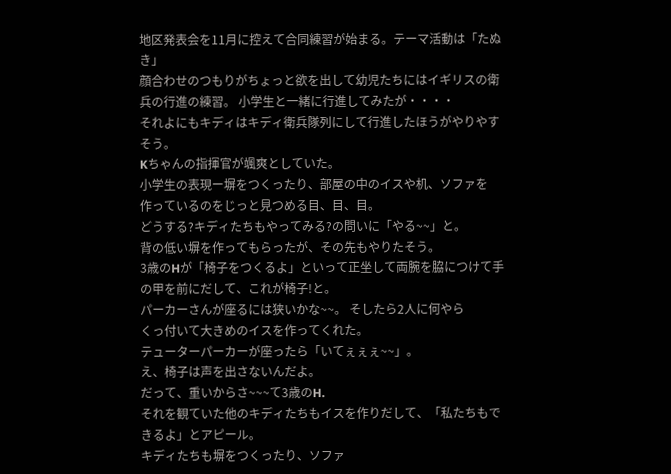地区発表会を11月に控えて合同練習が始まる。テーマ活動は「たぬき」
顔合わせのつもりがちょっと欲を出して幼児たちにはイギリスの衛兵の行進の練習。 小学生と一緒に行進してみたが・・・・
それよにもキディはキディ衛兵隊列にして行進したほうがやりやすそう。
Kちゃんの指揮官が颯爽としていた。
小学生の表現ー塀をつくったり、部屋の中のイスや机、ソファを
作っているのをじっと見つめる目、目、目。
どうする?キディたちもやってみる?の問いに「やる~~」と。
背の低い塀を作ってもらったが、その先もやりたそう。
3歳のHが「椅子をつくるよ」といって正坐して両腕を脇につけて手の甲を前にだして、これが椅子!と。
パーカーさんが座るには狭いかな~~。 そしたら2人に何やら
くっ付いて大きめのイスを作ってくれた。
テューターパーカーが座ったら「いてぇぇぇ~~」。
え、椅子は声を出さないんだよ。
だって、重いからさ~~~て3歳のH.
それを観ていた他のキディたちもイスを作りだして、「私たちもできるよ」とアピール。
キディたちも塀をつくったり、ソファ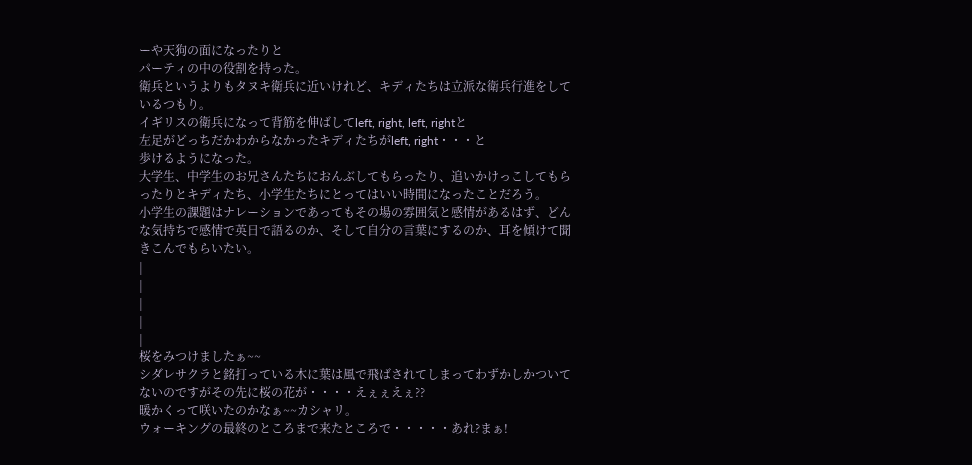ーや天狗の面になったりと
パーティの中の役割を持った。
衛兵というよりもタヌキ衛兵に近いけれど、キディたちは立派な衛兵行進をしているつもり。
イギリスの衛兵になって背筋を伸ばしてleft, right, left, rightと
左足がどっちだかわからなかったキディたちがleft, right・・・と
歩けるようになった。
大学生、中学生のお兄さんたちにおんぶしてもらったり、追いかけっこしてもらったりとキディたち、小学生たちにとってはいい時間になったことだろう。
小学生の課題はナレーションであってもその場の雰囲気と感情があるはず、どんな気持ちで感情で英日で語るのか、そして自分の言葉にするのか、耳を傾けて聞きこんでもらいたい。
|
|
|
|
|
桜をみつけましたぁ~~
シダレサクラと銘打っている木に葉は風で飛ばされてしまってわずかしかついてないのですがその先に桜の花が・・・・えぇぇえぇ??
暖かくって咲いたのかなぁ~~カシャリ。
ウォーキングの最終のところまで来たところで・・・・・あれ?まぁ!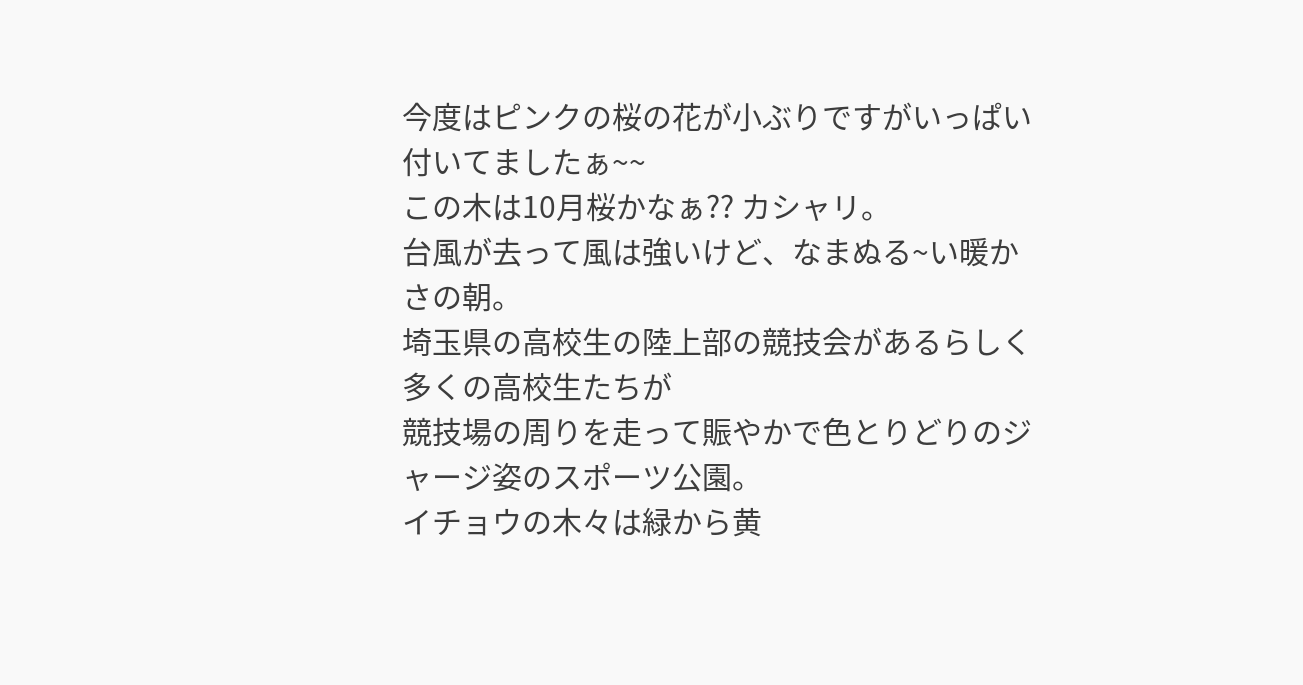今度はピンクの桜の花が小ぶりですがいっぱい付いてましたぁ~~
この木は10月桜かなぁ?? カシャリ。
台風が去って風は強いけど、なまぬる~い暖かさの朝。
埼玉県の高校生の陸上部の競技会があるらしく多くの高校生たちが
競技場の周りを走って賑やかで色とりどりのジャージ姿のスポーツ公園。
イチョウの木々は緑から黄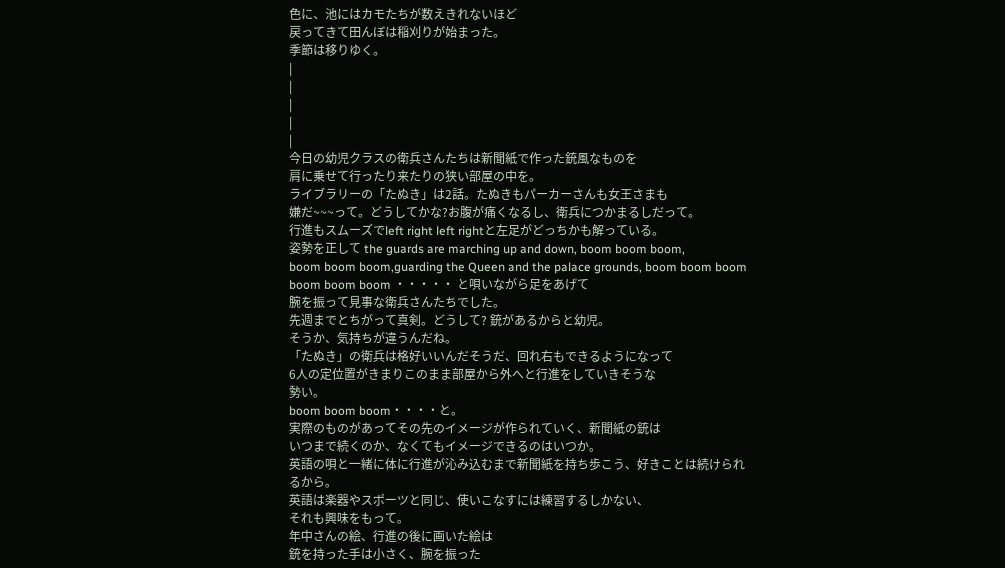色に、池にはカモたちが数えきれないほど
戻ってきて田んぼは稲刈りが始まった。
季節は移りゆく。
|
|
|
|
|
今日の幼児クラスの衛兵さんたちは新聞紙で作った銃風なものを
肩に乗せて行ったり来たりの狭い部屋の中を。
ライブラリーの「たぬき」は2話。たぬきもパーカーさんも女王さまも
嫌だ~~~って。どうしてかな?お腹が痛くなるし、衛兵につかまるしだって。
行進もスムーズでleft right left rightと左足がどっちかも解っている。
姿勢を正して the guards are marching up and down, boom boom boom,
boom boom boom,guarding the Queen and the palace grounds, boom boom boom boom boom boom ・・・・・ と唄いながら足をあげて
腕を振って見事な衛兵さんたちでした。
先週までとちがって真剣。どうして? 銃があるからと幼児。
そうか、気持ちが違うんだね。
「たぬき」の衛兵は格好いいんだそうだ、回れ右もできるようになって
6人の定位置がきまりこのまま部屋から外へと行進をしていきそうな
勢い。
boom boom boom・・・・と。
実際のものがあってその先のイメージが作られていく、新聞紙の銃は
いつまで続くのか、なくてもイメージできるのはいつか。
英語の唄と一緒に体に行進が沁み込むまで新聞紙を持ち歩こう、好きことは続けられるから。
英語は楽器やスポーツと同じ、使いこなすには練習するしかない、
それも興味をもって。
年中さんの絵、行進の後に画いた絵は
銃を持った手は小さく、腕を振った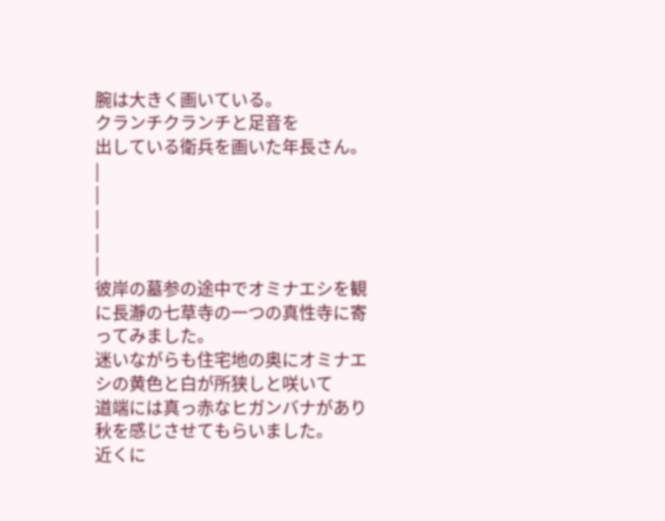腕は大きく画いている。
クランチクランチと足音を
出している衛兵を画いた年長さん。
|
|
|
|
|
彼岸の墓参の途中でオミナエシを観に長瀞の七草寺の一つの真性寺に寄ってみました。
迷いながらも住宅地の奥にオミナエシの黄色と白が所狭しと咲いて
道端には真っ赤なヒガンバナがあり秋を感じさせてもらいました。
近くに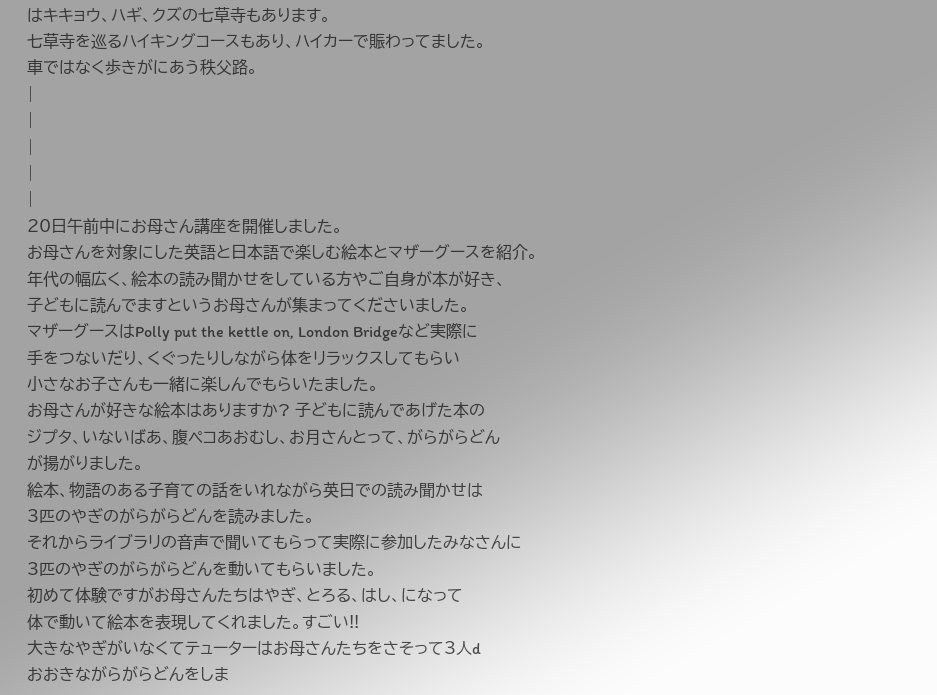はキキョウ、ハギ、クズの七草寺もあります。
七草寺を巡るハイキングコースもあり、ハイカーで賑わってました。
車ではなく歩きがにあう秩父路。
|
|
|
|
|
20日午前中にお母さん講座を開催しました。
お母さんを対象にした英語と日本語で楽しむ絵本とマザーグースを紹介。
年代の幅広く、絵本の読み聞かせをしている方やご自身が本が好き、
子どもに読んでますというお母さんが集まってくださいました。
マザーグースはPolly put the kettle on, London Bridgeなど実際に
手をつないだり、くぐったりしながら体をリラックスしてもらい
小さなお子さんも一緒に楽しんでもらいたました。
お母さんが好きな絵本はありますか? 子どもに読んであげた本の
ジプタ、いないばあ、腹ペコあおむし、お月さんとって、がらがらどん
が揚がりました。
絵本、物語のある子育ての話をいれながら英日での読み聞かせは
3匹のやぎのがらがらどんを読みました。
それからライブラリの音声で聞いてもらって実際に参加したみなさんに
3匹のやぎのがらがらどんを動いてもらいました。
初めて体験ですがお母さんたちはやぎ、とろる、はし、になって
体で動いて絵本を表現してくれました。すごい!!
大きなやぎがいなくてテューターはお母さんたちをさそって3人d
おおきながらがらどんをしま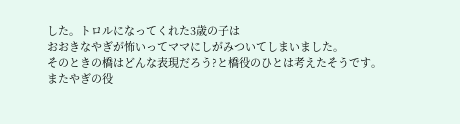した。トロルになってくれた3歳の子は
おおきなやぎが怖いってママにしがみついてしまいました。
そのときの橋はどんな表現だろう?と橋役のひとは考えたそうです。
またやぎの役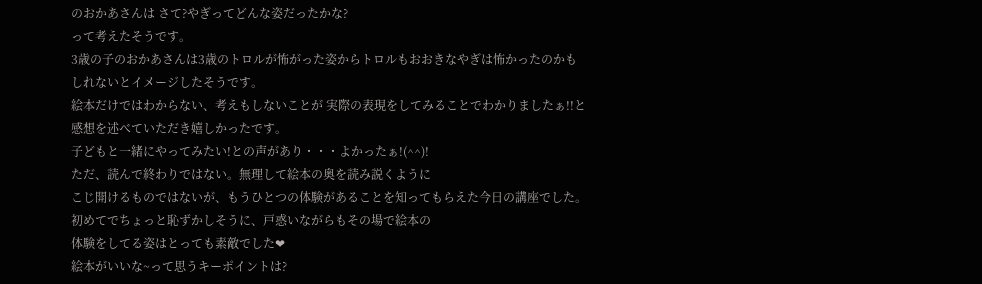のおかあさんは さて?やぎってどんな姿だったかな?
って考えたそうです。
3歳の子のおかあさんは3歳のトロルが怖がった姿からトロルもおおきなやぎは怖かったのかもしれないとイメージしたそうです。
絵本だけではわからない、考えもしないことが 実際の表現をしてみることでわかりましたぁ!!と感想を述べていただき嬉しかったです。
子どもと一緒にやってみたい!との声があり・・・よかったぁ!(^^)!
ただ、読んで終わりではない。無理して絵本の奥を読み説くように
こじ開けるものではないが、もうひとつの体験があることを知ってもらえた今日の講座でした。
初めてでちょっと恥ずかしそうに、戸惑いながらもその場で絵本の
体験をしてる姿はとっても素敵でした❤
絵本がいいな~って思うキーポイントは?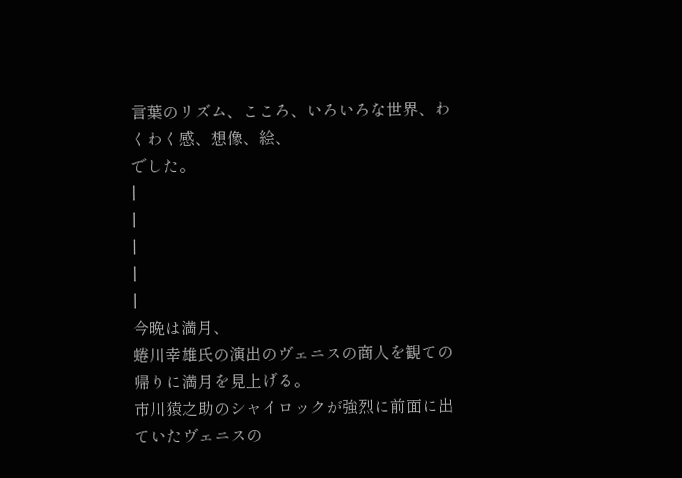言葉のリズム、こころ、いろいろな世界、わくわく感、想像、絵、
でした。
|
|
|
|
|
今晩は満月、
蜷川幸雄氏の演出のヴェニスの商人を観ての帰りに満月を見上げる。
市川猿之助のシャイロックが強烈に前面に出ていたヴェニスの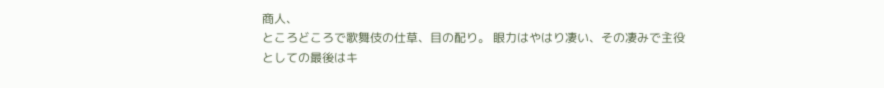商人、
ところどころで歌舞伎の仕草、目の配り。 眼力はやはり凄い、その凄みで主役としての最後はキ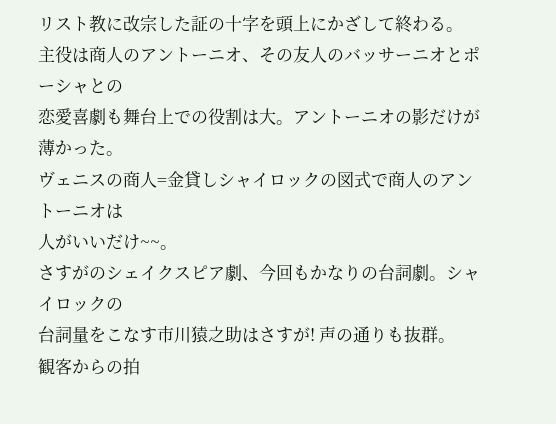リスト教に改宗した証の十字を頭上にかざして終わる。
主役は商人のアントーニオ、その友人のバッサーニオとポーシャとの
恋愛喜劇も舞台上での役割は大。アントーニオの影だけが薄かった。
ヴェニスの商人=金貸しシャイロックの図式で商人のアントーニオは
人がいいだけ~~。
さすがのシェイクスピア劇、今回もかなりの台詞劇。シャイロックの
台詞量をこなす市川猿之助はさすが! 声の通りも抜群。
観客からの拍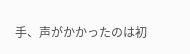手、声がかかったのは初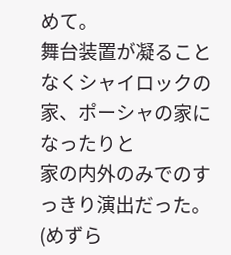めて。
舞台装置が凝ることなくシャイロックの家、ポーシャの家になったりと
家の内外のみでのすっきり演出だった。(めずら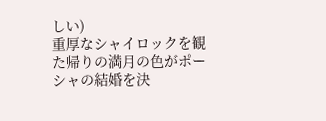しい)
重厚なシャイロックを観た帰りの満月の色がポーシャの結婚を決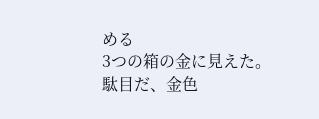める
3つの箱の金に見えた。
駄目だ、金色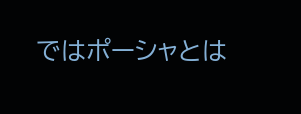ではポーシャとは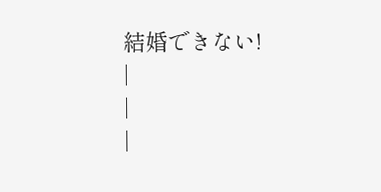結婚できない!
|
|
|